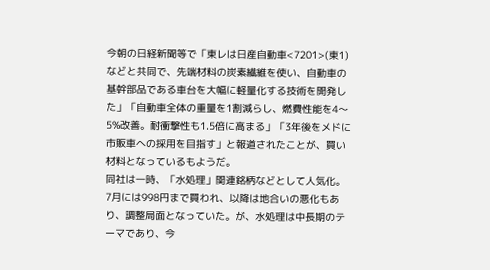今朝の日経新聞等で「東レは日産自動車<7201>(東1)などと共同で、先端材料の炭素繊維を使い、自動車の基幹部品である車台を大幅に軽量化する技術を開発した」「自動車全体の重量を1割減らし、燃費性能を4〜5%改善。耐衝撃性も1.5倍に高まる」「3年後をメドに市販車への採用を目指す」と報道されたことが、買い材料となっているもようだ。
同社は一時、「水処理」関連銘柄などとして人気化。7月には998円まで買われ、以降は地合いの悪化もあり、調整局面となっていた。が、水処理は中長期のテーマであり、今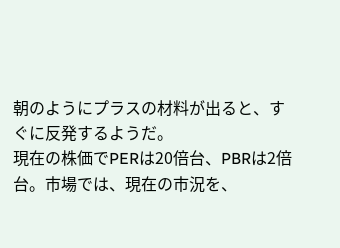朝のようにプラスの材料が出ると、すぐに反発するようだ。
現在の株価でPERは20倍台、PBRは2倍台。市場では、現在の市況を、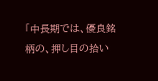「中長期では、優良銘柄の、押し目の拾い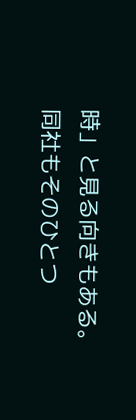時」と見る向きもある。同社もそのひとつ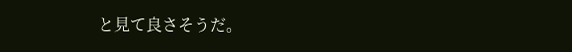と見て良さそうだ。